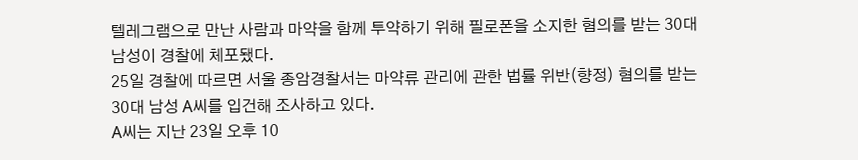텔레그램으로 만난 사람과 마약을 함께 투약하기 위해 필로폰을 소지한 혐의를 받는 30대 남성이 경찰에 체포됐다.
25일 경찰에 따르면 서울 종암경찰서는 마약류 관리에 관한 법률 위반(향정) 혐의를 받는 30대 남성 A씨를 입건해 조사하고 있다.
A씨는 지난 23일 오후 10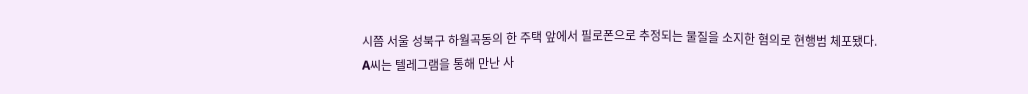시쯤 서울 성북구 하월곡동의 한 주택 앞에서 필로폰으로 추정되는 물질을 소지한 혐의로 현행범 체포됐다.
A씨는 텔레그램을 통해 만난 사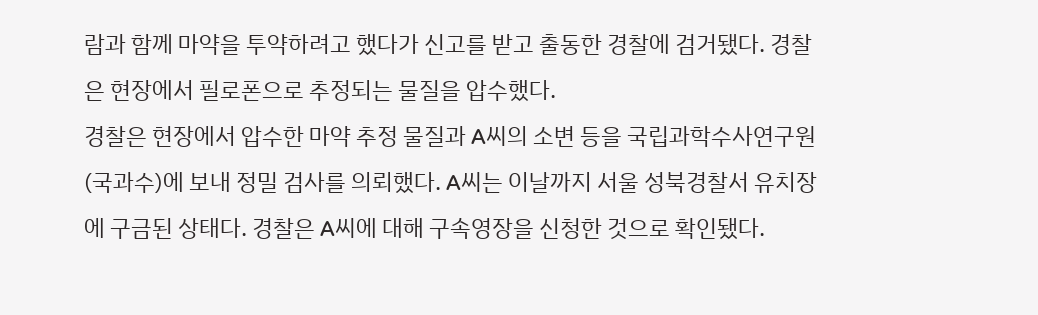람과 함께 마약을 투약하려고 했다가 신고를 받고 출동한 경찰에 검거됐다. 경찰은 현장에서 필로폰으로 추정되는 물질을 압수했다.
경찰은 현장에서 압수한 마약 추정 물질과 A씨의 소변 등을 국립과학수사연구원(국과수)에 보내 정밀 검사를 의뢰했다. A씨는 이날까지 서울 성북경찰서 유치장에 구금된 상태다. 경찰은 A씨에 대해 구속영장을 신청한 것으로 확인됐다.